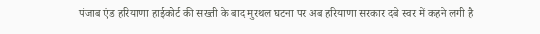पंजाब एंड हरियाणा हाईकोर्ट की सख्ती के बाद मुरथल घटना पर अब हरियाणा सरकार दबे स्वर में कहने लगी है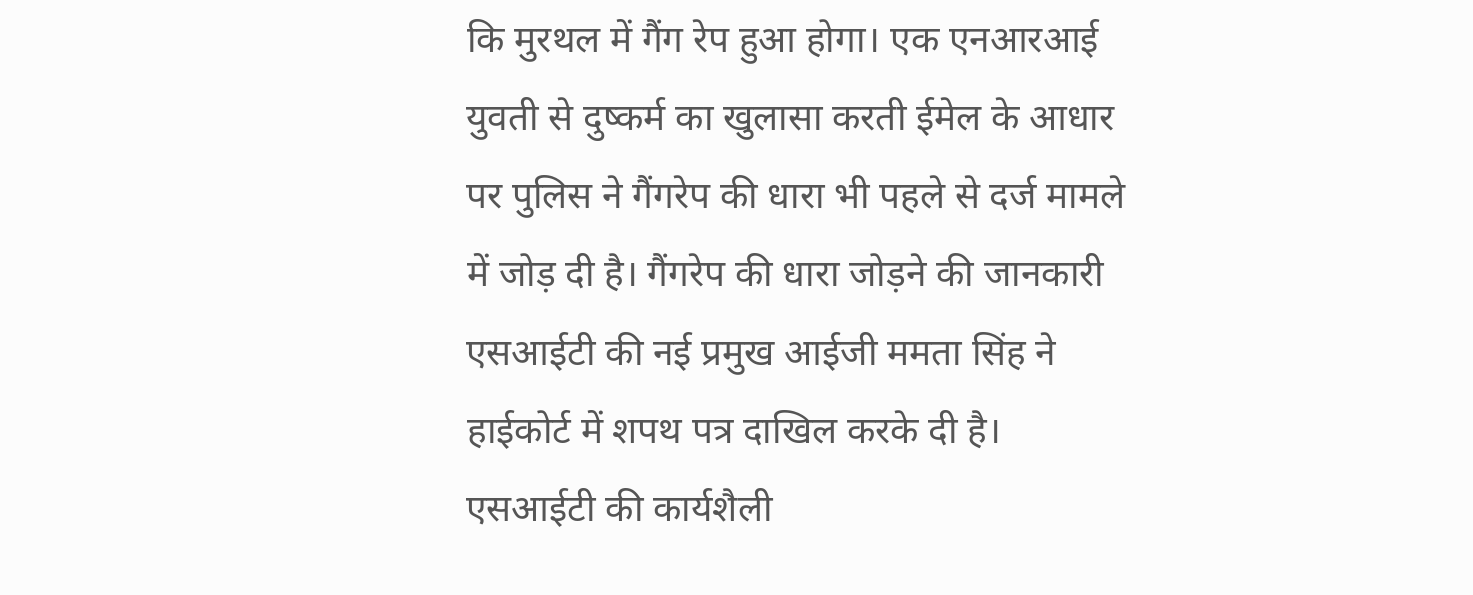कि मुरथल में गैंग रेप हुआ होगा। एक एनआरआई युवती से दुष्कर्म का खुलासा करती ईमेल के आधार पर पुलिस ने गैंगरेप की धारा भी पहले से दर्ज मामले में जोड़ दी है। गैंगरेप की धारा जोड़ने की जानकारी एसआईटी की नई प्रमुख आईजी ममता सिंह ने हाईकोर्ट में शपथ पत्र दाखिल करके दी है।
एसआईटी की कार्यशैली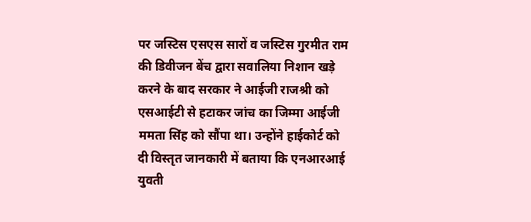पर जस्टिस एसएस सारों व जस्टिस गुरमीत राम की डिवीजन बेंच द्वारा सवालिया निशान खड़े करने के बाद सरकार ने आईजी राजश्री को एसआईटी से हटाकर जांच का जिम्मा आईजी ममता सिंह को सौंपा था। उन्होंने हाईकोर्ट को दी विस्तृत जानकारी में बताया कि एनआरआई युवती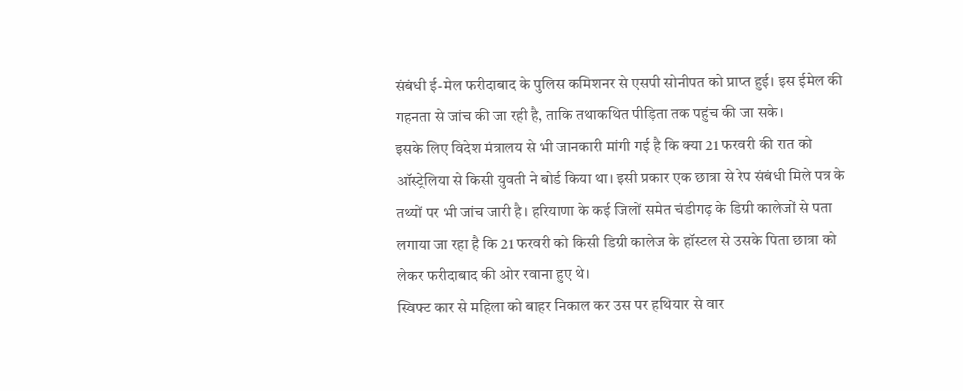संबंधी ई-मेल फरीदाबाद के पुलिस कमिशनर से एसपी सोनीपत को प्राप्त हुई। इस ईमेल की गहनता से जांच की जा रही है, ताकि तथाकथित पीड़िता तक पहुंच की जा सके।
इसके लिए विदेश मंत्रालय से भी जानकारी मांगी गई है कि क्या 21 फरवरी की रात को ऑस्ट्रेलिया से किसी युवती ने बोर्ड किया था। इसी प्रकार एक छात्रा से रेप संबंधी मिले पत्र के तथ्यों पर भी जांच जारी है। हरियाणा के कई जिलों समेत चंडीगढ़ के डिग्री कालेजों से पता लगाया जा रहा है कि 21 फरवरी को किसी डिग्री कालेज के हॉस्टल से उसके पिता छात्रा को लेकर फरीदाबाद की ओर रवाना हुए थे।
स्विफ्ट कार से महिला को बाहर निकाल कर उस पर हथियार से वार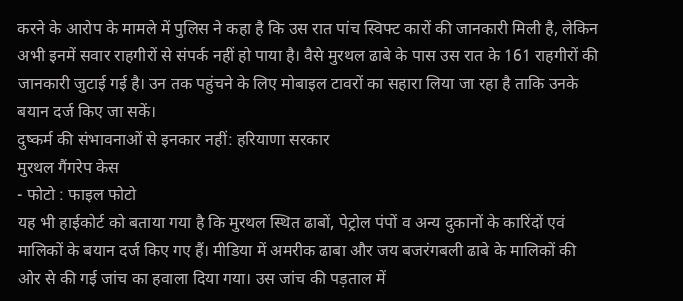करने के आरोप के मामले में पुलिस ने कहा है कि उस रात पांच स्विफ्ट कारों की जानकारी मिली है, लेकिन अभी इनमें सवार राहगीरों से संपर्क नहीं हो पाया है। वैसे मुरथल ढाबे के पास उस रात के 161 राहगीरों की जानकारी जुटाई गई है। उन तक पहुंचने के लिए मोबाइल टावरों का सहारा लिया जा रहा है ताकि उनके बयान दर्ज किए जा सकें।
दुष्कर्म की संभावनाओं से इनकार नहीं: हरियाणा सरकार
मुरथल गैंगरेप केस
- फोटो : फाइल फोटो
यह भी हाईकोर्ट को बताया गया है कि मुरथल स्थित ढाबों, पेट्रोल पंपों व अन्य दुकानों के कारिंदों एवं मालिकों के बयान दर्ज किए गए हैं। मीडिया में अमरीक ढाबा और जय बजरंगबली ढाबे के मालिकों की ओर से की गई जांच का हवाला दिया गया। उस जांच की पड़ताल में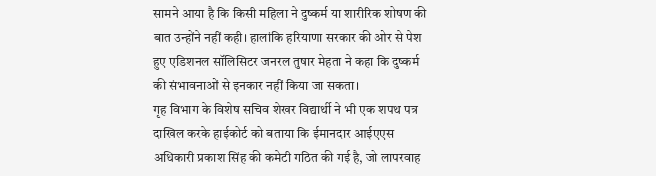सामने आया है कि किसी महिला ने दुष्कर्म या शारीरिक शोषण की बात उन्होंने नहीं कही। हालांकि हरियाणा सरकार की ओर से पेश हुए एडिशनल सॉलिसिटर जनरल तुषार मेहता ने कहा कि दुष्कर्म की संभावनाओं से इनकार नहीं किया जा सकता।
गृह विभाग के विशेष सचिव शेखर विद्यार्थी ने भी एक शपथ पत्र दाखिल करके हाईकोर्ट को बताया कि ईमानदार आईएएस अधिकारी प्रकाश सिंह की कमेटी गठित की गई है, जो लापरवाह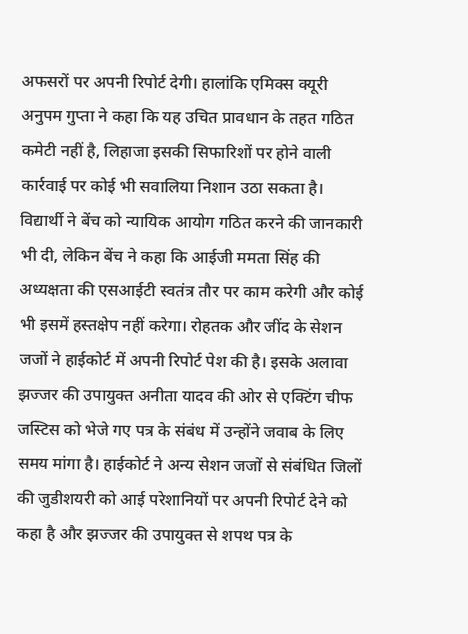अफसरों पर अपनी रिपोर्ट देगी। हालांकि एमिक्स क्यूरी अनुपम गुप्ता ने कहा कि यह उचित प्रावधान के तहत गठित कमेटी नहीं है, लिहाजा इसकी सिफारिशों पर होने वाली कार्रवाई पर कोई भी सवालिया निशान उठा सकता है।
विद्यार्थी ने बेंच को न्यायिक आयोग गठित करने की जानकारी भी दी, लेकिन बेंच ने कहा कि आईजी ममता सिंह की अध्यक्षता की एसआईटी स्वतंत्र तौर पर काम करेगी और कोई भी इसमें हस्तक्षेप नहीं करेगा। रोहतक और जींद के सेशन जजों ने हाईकोर्ट में अपनी रिपोर्ट पेश की है। इसके अलावा झज्जर की उपायुक्त अनीता यादव की ओर से एक्टिंग चीफ जस्टिस को भेजे गए पत्र के संबंध में उन्होंने जवाब के लिए समय मांगा है। हाईकोर्ट ने अन्य सेशन जजों से संबंधित जिलों की जुडीशयरी को आई परेशानियों पर अपनी रिपोर्ट देने को कहा है और झज्जर की उपायुक्त से शपथ पत्र के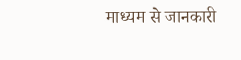माध्यम से जानकारी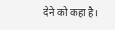देने को कहा है।